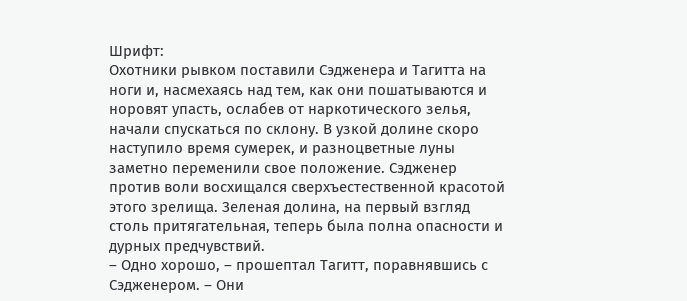Шрифт:
Охотники рывком поставили Сэдженера и Тагитта на ноги и, насмехаясь над тем, как они пошатываются и норовят упасть, ослабев от наркотического зелья, начали спускаться по склону. В узкой долине скоро наступило время сумерек, и разноцветные луны заметно переменили свое положение. Сэдженер против воли восхищался сверхъестественной красотой этого зрелища. Зеленая долина, на первый взгляд столь притягательная, теперь была полна опасности и дурных предчувствий.
– Одно хорошо, – прошептал Тагитт, поравнявшись с Сэдженером. – Они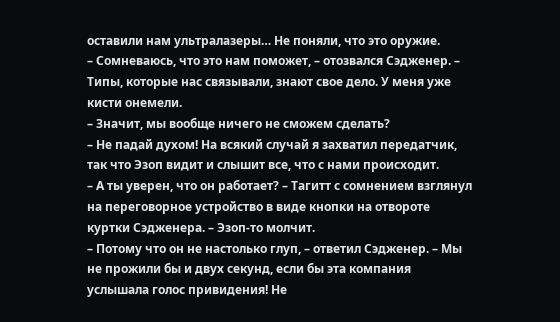оставили нам ультралазеры… Не поняли, что это оружие.
– Сомневаюсь, что это нам поможет, – отозвался Сэдженер. – Типы, которые нас связывали, знают свое дело. У меня уже кисти онемели.
– Значит, мы вообще ничего не сможем сделать?
– Не падай духом! На всякий случай я захватил передатчик, так что Эзоп видит и слышит все, что с нами происходит.
– А ты уверен, что он работает? – Тагитт с сомнением взглянул на переговорное устройство в виде кнопки на отвороте куртки Сэдженера. – Эзоп-то молчит.
– Потому что он не настолько глуп, – ответил Сэдженер. – Мы не прожили бы и двух секунд, если бы эта компания услышала голос привидения! Не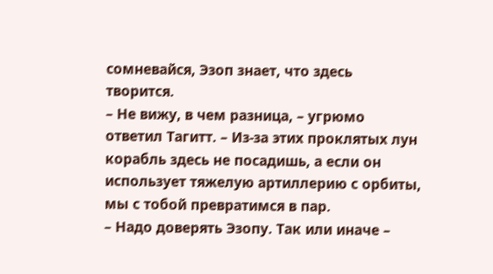сомневайся, Эзоп знает, что здесь творится.
– Не вижу, в чем разница, – угрюмо ответил Тагитт. – Из-за этих проклятых лун корабль здесь не посадишь, а если он использует тяжелую артиллерию с орбиты, мы с тобой превратимся в пар.
– Надо доверять Эзопу. Так или иначе –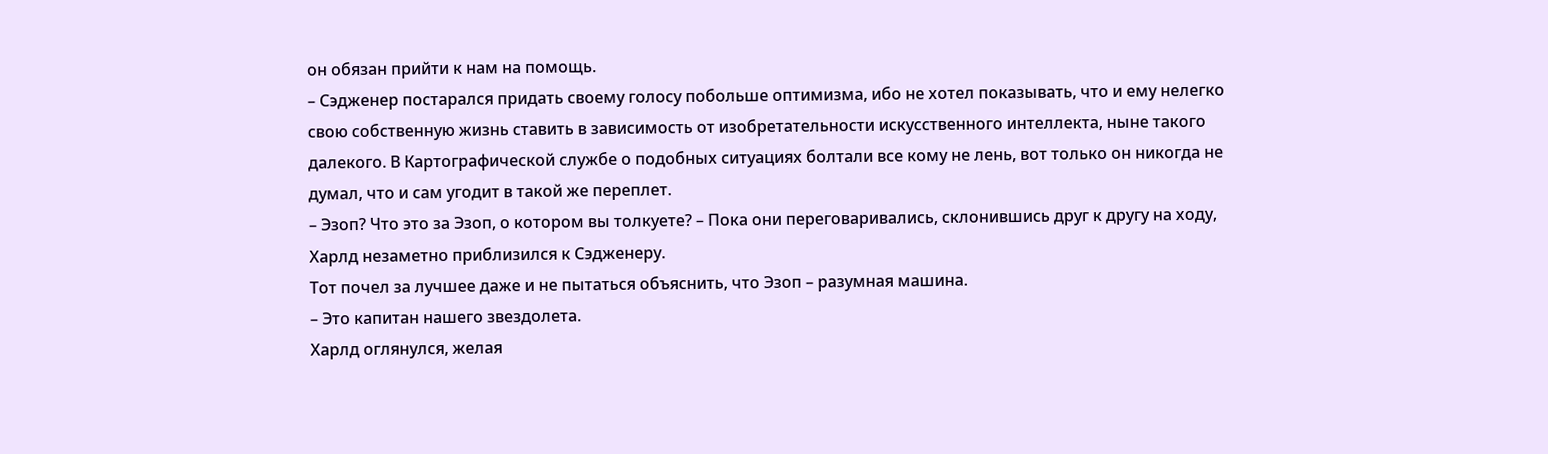он обязан прийти к нам на помощь.
– Сэдженер постарался придать своему голосу побольше оптимизма, ибо не хотел показывать, что и ему нелегко свою собственную жизнь ставить в зависимость от изобретательности искусственного интеллекта, ныне такого далекого. В Картографической службе о подобных ситуациях болтали все кому не лень, вот только он никогда не думал, что и сам угодит в такой же переплет.
– Эзоп? Что это за Эзоп, о котором вы толкуете? – Пока они переговаривались, склонившись друг к другу на ходу, Харлд незаметно приблизился к Сэдженеру.
Тот почел за лучшее даже и не пытаться объяснить, что Эзоп – разумная машина.
– Это капитан нашего звездолета.
Харлд оглянулся, желая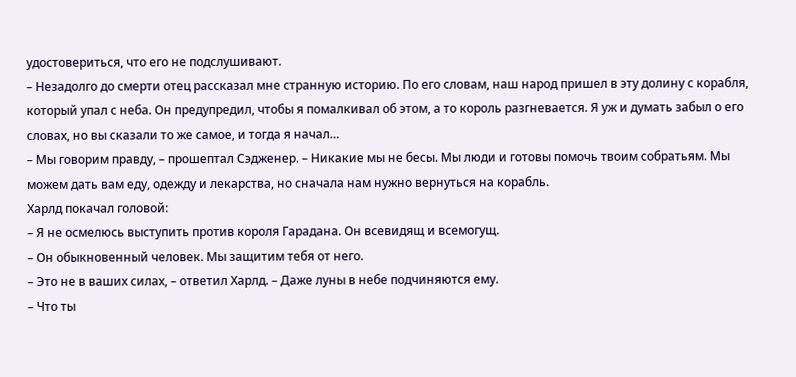удостовериться, что его не подслушивают.
– Незадолго до смерти отец рассказал мне странную историю. По его словам, наш народ пришел в эту долину с корабля, который упал с неба. Он предупредил, чтобы я помалкивал об этом, а то король разгневается. Я уж и думать забыл о его словах, но вы сказали то же самое, и тогда я начал…
– Мы говорим правду, – прошептал Сэдженер. – Никакие мы не бесы. Мы люди и готовы помочь твоим собратьям. Мы можем дать вам еду, одежду и лекарства, но сначала нам нужно вернуться на корабль.
Харлд покачал головой:
– Я не осмелюсь выступить против короля Гарадана. Он всевидящ и всемогущ.
– Он обыкновенный человек. Мы защитим тебя от него.
– Это не в ваших силах, – ответил Харлд. – Даже луны в небе подчиняются ему.
– Что ты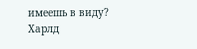имеешь в виду?
Харлд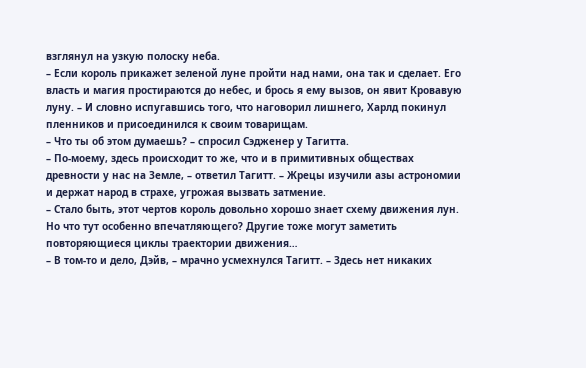взглянул на узкую полоску неба.
– Если король прикажет зеленой луне пройти над нами, она так и сделает. Его власть и магия простираются до небес, и брось я ему вызов, он явит Кровавую луну. – И словно испугавшись того, что наговорил лишнего, Харлд покинул пленников и присоединился к своим товарищам.
– Что ты об этом думаешь? – спросил Сэдженер у Тагитта.
– По-моему, здесь происходит то же, что и в примитивных обществах древности у нас на Земле, – ответил Тагитт. – Жрецы изучили азы астрономии и держат народ в страхе, угрожая вызвать затмение.
– Стало быть, этот чертов король довольно хорошо знает схему движения лун. Но что тут особенно впечатляющего? Другие тоже могут заметить повторяющиеся циклы траектории движения…
– В том-то и дело, Дэйв, – мрачно усмехнулся Тагитт. – Здесь нет никаких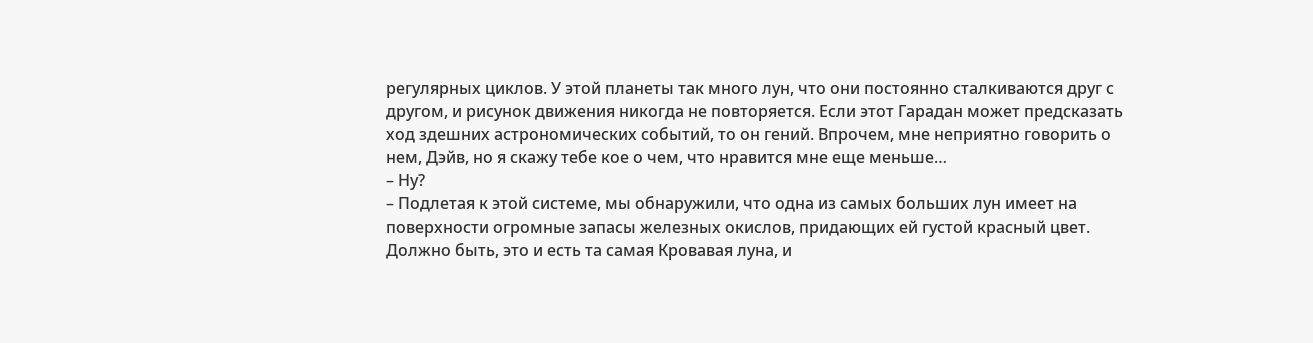регулярных циклов. У этой планеты так много лун, что они постоянно сталкиваются друг с другом, и рисунок движения никогда не повторяется. Если этот Гарадан может предсказать ход здешних астрономических событий, то он гений. Впрочем, мне неприятно говорить о нем, Дэйв, но я скажу тебе кое о чем, что нравится мне еще меньше…
– Ну?
– Подлетая к этой системе, мы обнаружили, что одна из самых больших лун имеет на поверхности огромные запасы железных окислов, придающих ей густой красный цвет. Должно быть, это и есть та самая Кровавая луна, и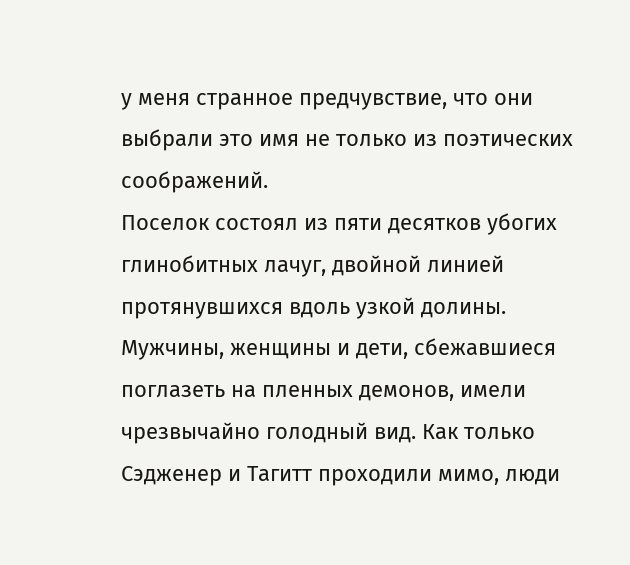у меня странное предчувствие, что они выбрали это имя не только из поэтических соображений.
Поселок состоял из пяти десятков убогих глинобитных лачуг, двойной линией протянувшихся вдоль узкой долины. Мужчины, женщины и дети, сбежавшиеся поглазеть на пленных демонов, имели чрезвычайно голодный вид. Как только Сэдженер и Тагитт проходили мимо, люди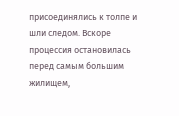присоединялись к толпе и шли следом. Вскоре процессия остановилась перед самым большим жилищем,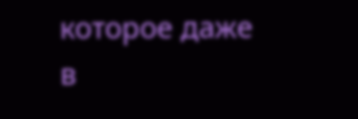которое даже в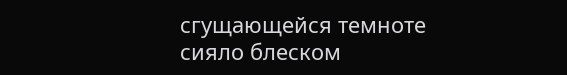сгущающейся темноте сияло блеском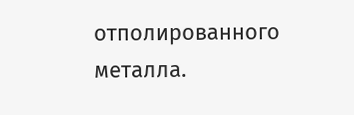отполированного металла.